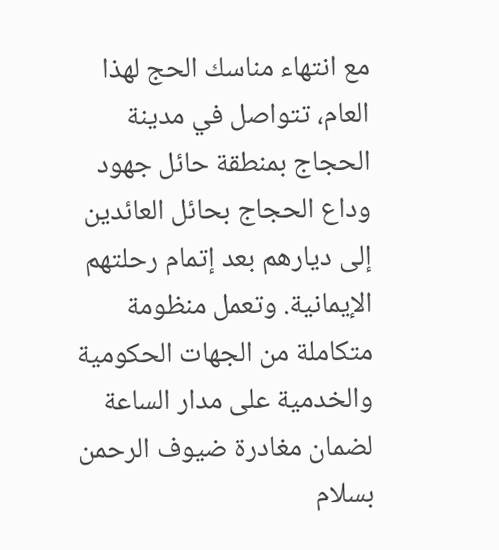مع انتهاء مناسك الحج لهذا العام، تتواصل في مدينة الحجاج بمنطقة حائل جهود وداع الحجاج بحائل العائدين إلى ديارهم بعد إتمام رحلتهم الإيمانية. وتعمل منظومة متكاملة من الجهات الحكومية والخدمية على مدار الساعة لضمان مغادرة ضيوف الرحمن بسلام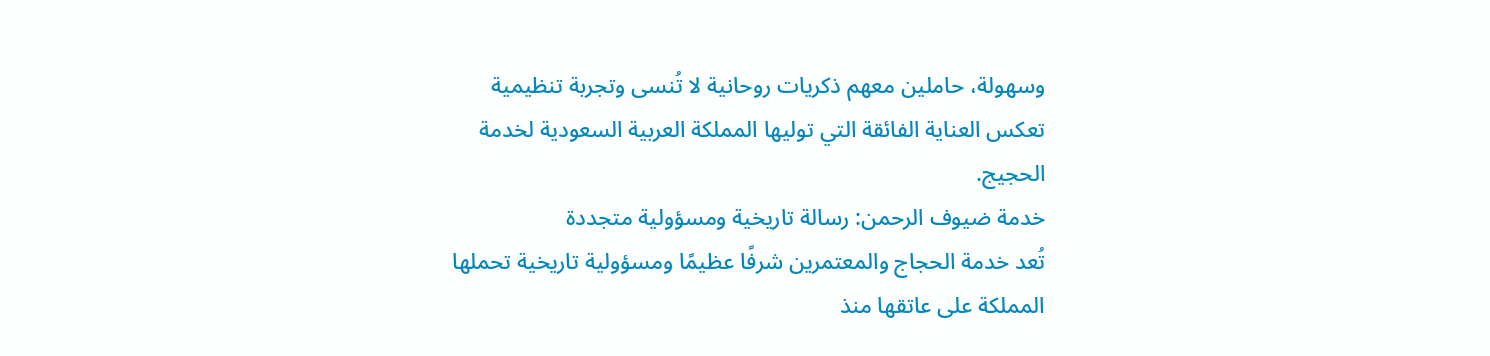وسهولة، حاملين معهم ذكريات روحانية لا تُنسى وتجربة تنظيمية تعكس العناية الفائقة التي توليها المملكة العربية السعودية لخدمة الحجيج.
خدمة ضيوف الرحمن: رسالة تاريخية ومسؤولية متجددة
تُعد خدمة الحجاج والمعتمرين شرفًا عظيمًا ومسؤولية تاريخية تحملها المملكة على عاتقها منذ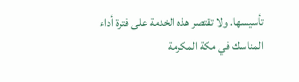تأسيسها. ولا تقتصر هذه الخدمة على فترة أداء المناسك في مكة المكرمة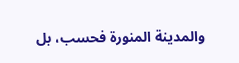والمدينة المنورة فحسب، بل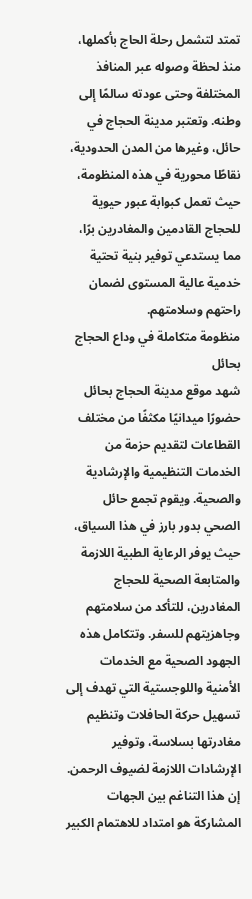تمتد لتشمل رحلة الحاج بأكملها، منذ لحظة وصوله عبر المنافذ المختلفة وحتى عودته سالمًا إلى وطنه. وتعتبر مدينة الحجاج في حائل، وغيرها من المدن الحدودية، نقاطًا محورية في هذه المنظومة، حيث تعمل كبوابة عبور حيوية للحجاج القادمين والمغادرين برًا، مما يستدعي توفير بنية تحتية خدمية عالية المستوى لضمان راحتهم وسلامتهم.
منظومة متكاملة في وداع الحجاج بحائل
شهد موقع مدينة الحجاج بحائل حضورًا ميدانيًا مكثفًا من مختلف القطاعات لتقديم حزمة من الخدمات التنظيمية والإرشادية والصحية. ويقوم تجمع حائل الصحي بدور بارز في هذا السياق، حيث يوفر الرعاية الطبية اللازمة والمتابعة الصحية للحجاج المغادرين، للتأكد من سلامتهم وجاهزيتهم للسفر. وتتكامل هذه الجهود الصحية مع الخدمات الأمنية واللوجستية التي تهدف إلى تسهيل حركة الحافلات وتنظيم مغادرتها بسلاسة، وتوفير الإرشادات اللازمة لضيوف الرحمن. إن هذا التناغم بين الجهات المشاركة هو امتداد للاهتمام الكبير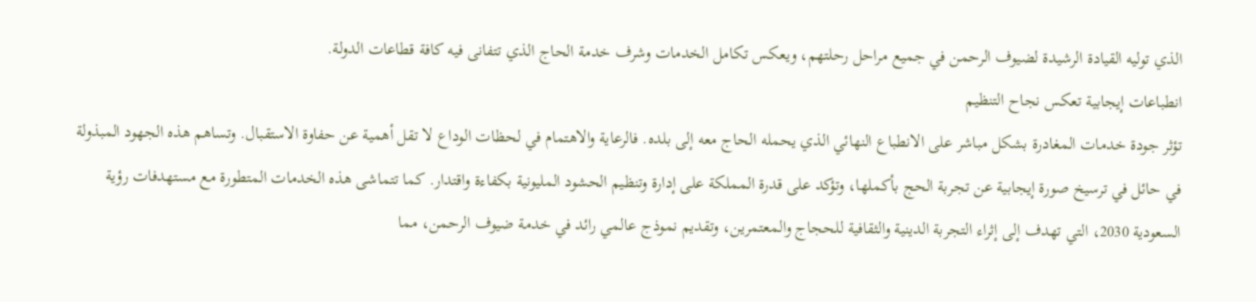الذي توليه القيادة الرشيدة لضيوف الرحمن في جميع مراحل رحلتهم، ويعكس تكامل الخدمات وشرف خدمة الحاج الذي تتفانى فيه كافة قطاعات الدولة.
انطباعات إيجابية تعكس نجاح التنظيم
تؤثر جودة خدمات المغادرة بشكل مباشر على الانطباع النهائي الذي يحمله الحاج معه إلى بلده. فالرعاية والاهتمام في لحظات الوداع لا تقل أهمية عن حفاوة الاستقبال. وتساهم هذه الجهود المبذولة في حائل في ترسيخ صورة إيجابية عن تجربة الحج بأكملها، وتؤكد على قدرة المملكة على إدارة وتنظيم الحشود المليونية بكفاءة واقتدار. كما تتماشى هذه الخدمات المتطورة مع مستهدفات رؤية السعودية 2030، التي تهدف إلى إثراء التجربة الدينية والثقافية للحجاج والمعتمرين، وتقديم نموذج عالمي رائد في خدمة ضيوف الرحمن، مما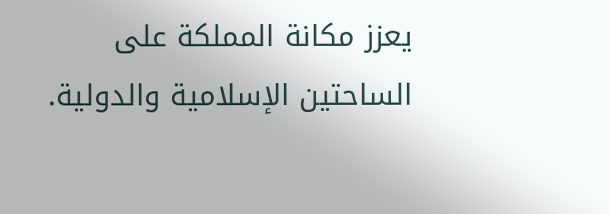يعزز مكانة المملكة على الساحتين الإسلامية والدولية.